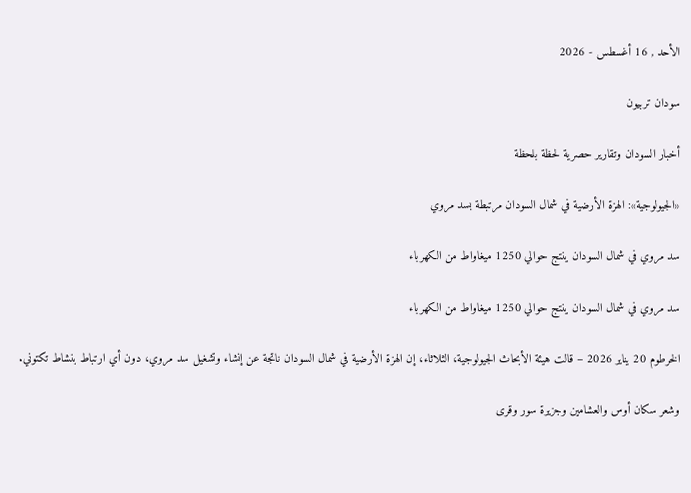الأحد , 16 أغسطس - 2026

سودان تربيون

أخبار السودان وتقارير حصرية لحظة بلحظة

«الجيولوجية»: الهزة الأرضية في شمال السودان مرتبطة بسد مروي

سد مروي في شمال السودان ينتج حوالي 1250 ميغاواط من الكهرباء

سد مروي في شمال السودان ينتج حوالي 1250 ميغاواط من الكهرباء

الخرطوم 20 يناير 2026 – قالت هيئة الأبحاث الجيولوجية، الثلاثاء، إن الهزة الأرضية في شمال السودان ناتجة عن إنشاء وتشغيل سد مروي، دون أي ارتباط بنشاط تكتوني.

وشعر سكان أوس والعشامين وجزيرة سور وقرى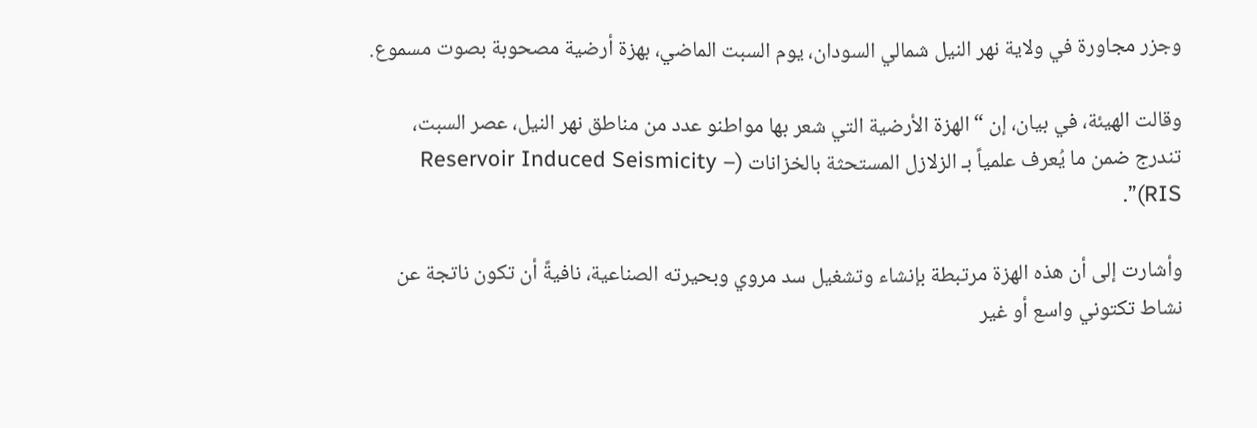وجزر مجاورة في ولاية نهر النيل شمالي السودان، يوم السبت الماضي، بهزة أرضية مصحوبة بصوت مسموع.

وقالت الهيئة، في بيان، إن “الهزة الأرضية التي شعر بها مواطنو عدد من مناطق نهر النيل، عصر السبت، تندرج ضمن ما يُعرف علمياً بـ الزلازل المستحثة بالخزانات (Reservoir Induced Seismicity – RIS)”.

وأشارت إلى أن هذه الهزة مرتبطة بإنشاء وتشغيل سد مروي وبحيرته الصناعية، نافيةً أن تكون ناتجة عن نشاط تكتوني واسع أو غير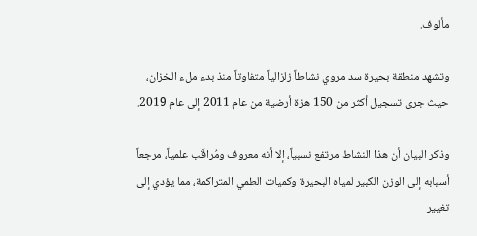مألوف.

وتشهد منطقة بحيرة سد مروي نشاطاً زلزالياً متفاوتاً منذ بدء ملء الخزان، حيث جرى تسجيل أكثر من 150 هزة أرضية من عام 2011 إلى عام 2019.

وذكر البيان أن هذا النشاط مرتفع نسبياً، إلا أنه معروف ومُراقَب علمياً، مرجعاً أسبابه إلى الوزن الكبير لمياه البحيرة وكميات الطمي المتراكمة، مما يؤدي إلى تغيير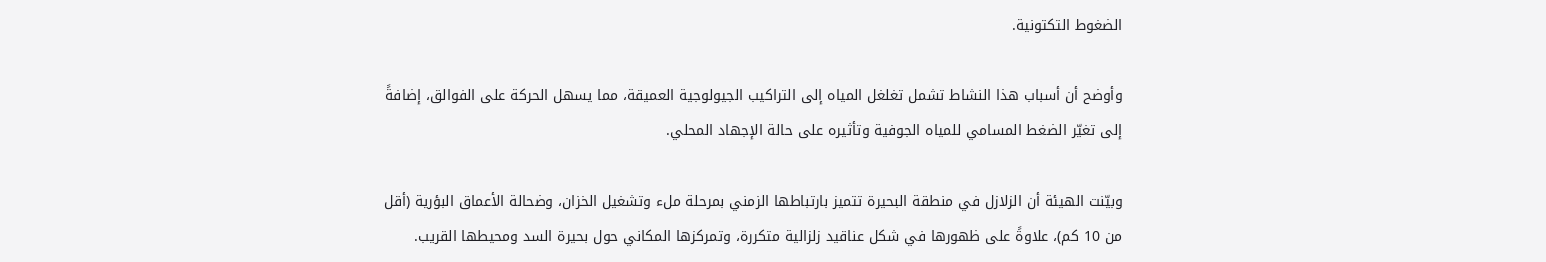الضغوط التكتونية.

وأوضح أن أسباب هذا النشاط تشمل تغلغل المياه إلى التراكيب الجيولوجية العميقة، مما يسهل الحركة على الفوالق، إضافةً إلى تغيّر الضغط المسامي للمياه الجوفية وتأثيره على حالة الإجهاد المحلي.

وبيّنت الهيئة أن الزلازل في منطقة البحيرة تتميز بارتباطها الزمني بمرحلة ملء وتشغيل الخزان، وضحالة الأعماق البؤرية (أقل من 10 كم)، علاوةً على ظهورها في شكل عناقيد زلزالية متكررة، وتمركزها المكاني حول بحيرة السد ومحيطها القريب.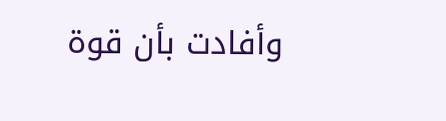وأفادت بأن قوة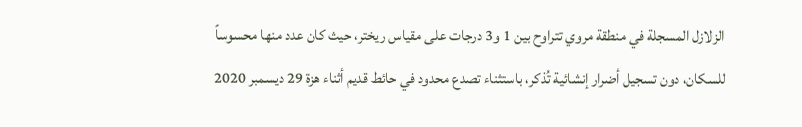الزلازل المسجلة في منطقة مروي تتراوح بين 1 و3 درجات على مقياس ريختر، حيث كان عدد منها محسوساً للسكان، دون تسجيل أضرار إنشائية تُذكر، باستثناء تصدع محدود في حائط قديم أثناء هزة 29 ديسمبر 2020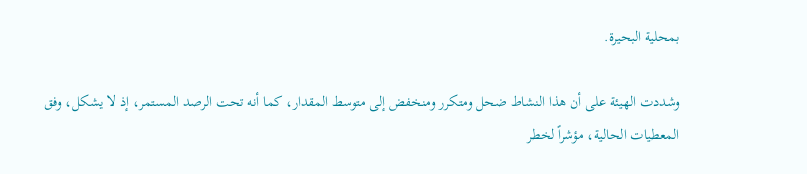بمحلية البحيرة.

وشددت الهيئة على أن هذا النشاط ضحل ومتكرر ومنخفض إلى متوسط المقدار، كما أنه تحت الرصد المستمر، إذ لا يشكل، وفق المعطيات الحالية، مؤشراً لخطر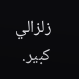زلزالي كبير.